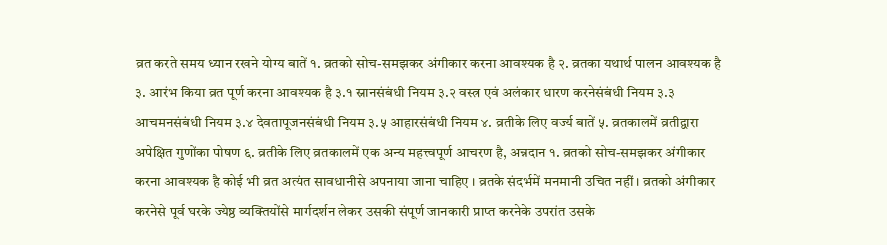व्रत करते समय ध्यान रखने योग्य बातें १. व्रतको सोच-समझकर अंगीकार करना आवश्यक है २. व्रतका यथार्थ पालन आवश्यक है ३. आरंभ किया व्रत पूर्ण करना आवश्यक है ३.१ स्नानसंबंधी नियम ३.२ वस्त्र एवं अलंकार धारण करनेसंबंधी नियम ३.३ आचमनसंबंधी नियम ३.४ देवतापूजनसंबंधी नियम ३.५ आहारसंबंधी नियम ४. व्रतीके लिए वर्ज्य बातें ५. व्रतकालमें व्रतीद्वारा अपेक्षित गुणोंका पोषण ६. व्रतीके लिए व्रतकालमें एक अन्य महत्त्वपूर्ण आचरण है, अन्नदान १. व्रतको सोच-समझकर अंगीकार करना आवश्यक है कोई भी व्रत अत्यंत सावधानीसे अपनाया जाना चाहिए । व्रतके संदर्भमें मनमानी उचित नहीं । व्रतको अंगीकार करनेसे पूर्व घरके ज्येष्ठ व्यक्तियोंसे मार्गदर्शन लेकर उसकी संपूर्ण जानकारी प्राप्त करनेके उपरांत उसके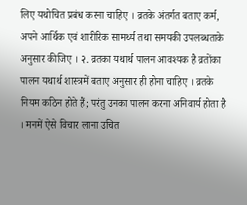लिए यथोचित प्रबंध करना चाहिए । व्रतके अंतर्गत बताए कर्म, अपने आर्थिक एवं शारीरिक सामर्थ्य तथा समयकी उपलब्धताके अनुसार कीजिए । २. व्रतका यथार्थ पालन आवश्यक है व्रतोंका पालन यथार्थ शास्त्रमें बताए अनुसार ही होना चाहिए । व्रतके नियम कठिन होते हैं; परंतु उनका पालन करना अनिवार्य होता है । मनमें ऐसे विचार लाना उचित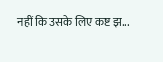नहीं कि उसके लिए कष्ट झ...